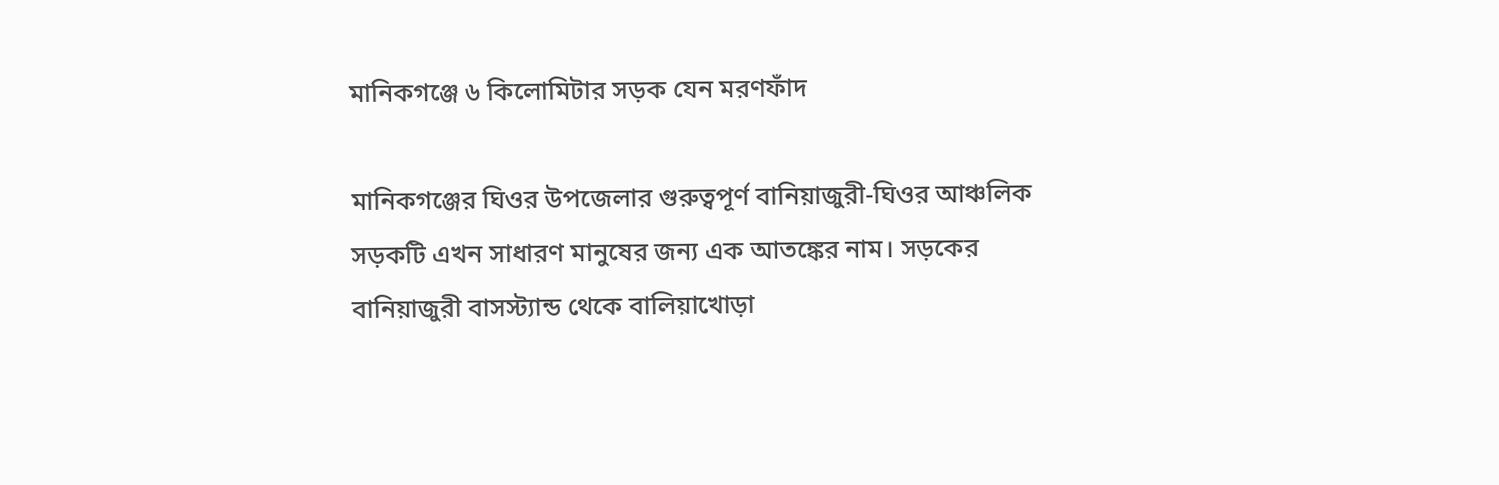মানিকগঞ্জে ৬ কিলোমিটার সড়ক যেন মরণফাঁদ

মানিকগঞ্জের ঘিওর উপজেলার গুরুত্বপূর্ণ বানিয়াজুরী-ঘিওর আঞ্চলিক সড়কটি এখন সাধারণ মানুষের জন্য এক আতঙ্কের নাম। সড়কের বানিয়াজুরী বাসস্ট্যান্ড থেকে বালিয়াখোড়া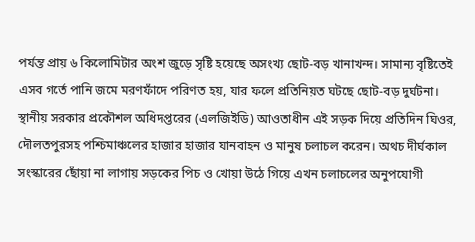পর্যন্ত প্রায় ৬ কিলোমিটার অংশ জুড়ে সৃষ্টি হয়েছে অসংখ্য ছোট-বড় খানাখন্দ। সামান্য বৃষ্টিতেই এসব গর্তে পানি জমে মরণফাঁদে পরিণত হয়, যার ফলে প্রতিনিয়ত ঘটছে ছোট-বড় দুর্ঘটনা।  স্থানীয় সরকার প্রকৌশল অধিদপ্তরের (এলজিইডি) আওতাধীন এই সড়ক দিয়ে প্রতিদিন ঘিওর, দৌলতপুরসহ পশ্চিমাঞ্চলের হাজার হাজার যানবাহন ও মানুষ চলাচল করেন। অথচ দীর্ঘকাল সংস্কারের ছোঁয়া না লাগায় সড়কের পিচ ও খোয়া উঠে গিয়ে এখন চলাচলের অনুপযোগী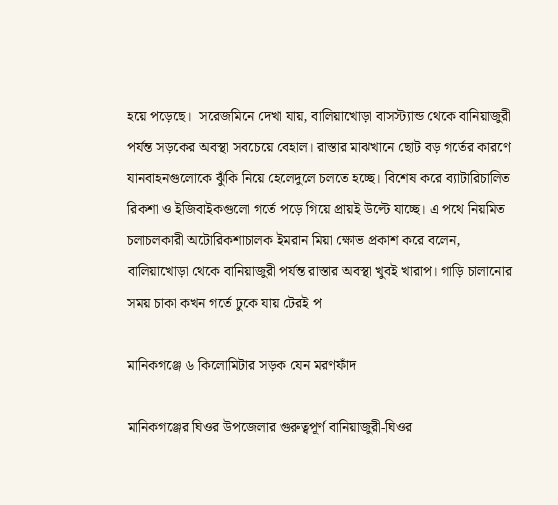হয়ে পড়েছে।  সরেজমিনে দেখা যায়, বালিয়াখোড়া বাসস্ট্যান্ড থেকে বানিয়াজুরী পর্যন্ত সড়কের অবস্থা সবচেয়ে বেহাল। রাস্তার মাঝখানে ছোট বড় গর্তের কারণে যানবাহনগুলোকে ঝুঁকি নিয়ে হেলেদুলে চলতে হচ্ছে। বিশেষ করে ব্যাটারিচালিত রিকশা ও ইজিবাইকগুলো গর্তে পড়ে গিয়ে প্রায়ই উল্টে যাচ্ছে। এ পথে নিয়মিত চলাচলকারী অটোরিকশাচালক ইমরান মিয়া ক্ষোভ প্রকাশ করে বলেন, বালিয়াখোড়া থেকে বানিয়াজুরী পর্যন্ত রাস্তার অবস্থা খুবই খারাপ। গাড়ি চালানোর সময় চাকা কখন গর্তে ঢুকে যায় টেরই প

মানিকগঞ্জে ৬ কিলোমিটার সড়ক যেন মরণফাঁদ

মানিকগঞ্জের ঘিওর উপজেলার গুরুত্বপূর্ণ বানিয়াজুরী-ঘিওর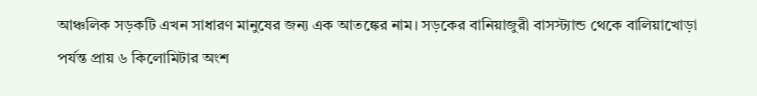আঞ্চলিক সড়কটি এখন সাধারণ মানুষের জন্য এক আতঙ্কের নাম। সড়কের বানিয়াজুরী বাসস্ট্যান্ড থেকে বালিয়াখোড়া পর্যন্ত প্রায় ৬ কিলোমিটার অংশ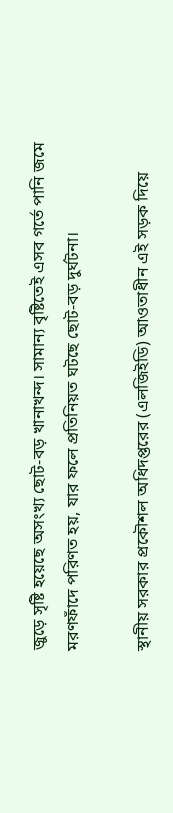জুড়ে সৃষ্টি হয়েছে অসংখ্য ছোট-বড় খানাখন্দ। সামান্য বৃষ্টিতেই এসব গর্তে পানি জমে মরণফাঁদে পরিণত হয়, যার ফলে প্রতিনিয়ত ঘটছে ছোট-বড় দুর্ঘটনা।

স্থানীয় সরকার প্রকৌশল অধিদপ্তরের (এলজিইডি) আওতাধীন এই সড়ক দিয়ে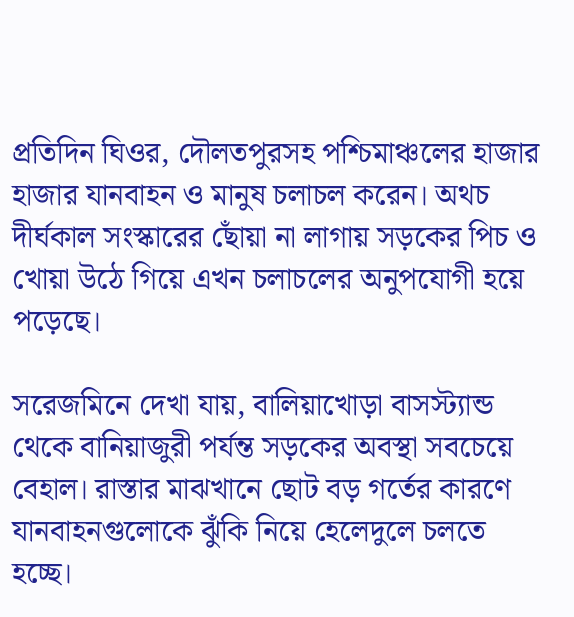প্রতিদিন ঘিওর, দৌলতপুরসহ পশ্চিমাঞ্চলের হাজার হাজার যানবাহন ও মানুষ চলাচল করেন। অথচ দীর্ঘকাল সংস্কারের ছোঁয়া না লাগায় সড়কের পিচ ও খোয়া উঠে গিয়ে এখন চলাচলের অনুপযোগী হয়ে পড়েছে।

সরেজমিনে দেখা যায়, বালিয়াখোড়া বাসস্ট্যান্ড থেকে বানিয়াজুরী পর্যন্ত সড়কের অবস্থা সবচেয়ে বেহাল। রাস্তার মাঝখানে ছোট বড় গর্তের কারণে যানবাহনগুলোকে ঝুঁকি নিয়ে হেলেদুলে চলতে হচ্ছে।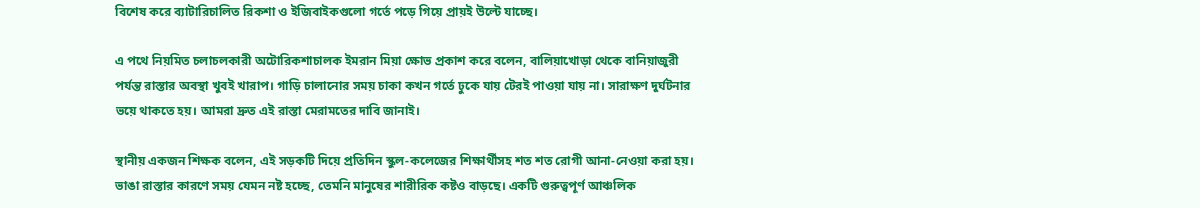বিশেষ করে ব্যাটারিচালিত রিকশা ও ইজিবাইকগুলো গর্তে পড়ে গিয়ে প্রায়ই উল্টে যাচ্ছে।

এ পথে নিয়মিত চলাচলকারী অটোরিকশাচালক ইমরান মিয়া ক্ষোভ প্রকাশ করে বলেন, বালিয়াখোড়া থেকে বানিয়াজুরী পর্যন্ত রাস্তার অবস্থা খুবই খারাপ। গাড়ি চালানোর সময় চাকা কখন গর্তে ঢুকে যায় টেরই পাওয়া যায় না। সারাক্ষণ দুর্ঘটনার ভয়ে থাকতে হয়। আমরা দ্রুত এই রাস্তা মেরামতের দাবি জানাই।

স্থানীয় একজন শিক্ষক বলেন, এই সড়কটি দিয়ে প্রতিদিন স্কুল-কলেজের শিক্ষার্থীসহ শত শত রোগী আনা-নেওয়া করা হয়। ভাঙা রাস্তার কারণে সময় যেমন নষ্ট হচ্ছে, তেমনি মানুষের শারীরিক কষ্টও বাড়ছে। একটি গুরুত্বপূর্ণ আঞ্চলিক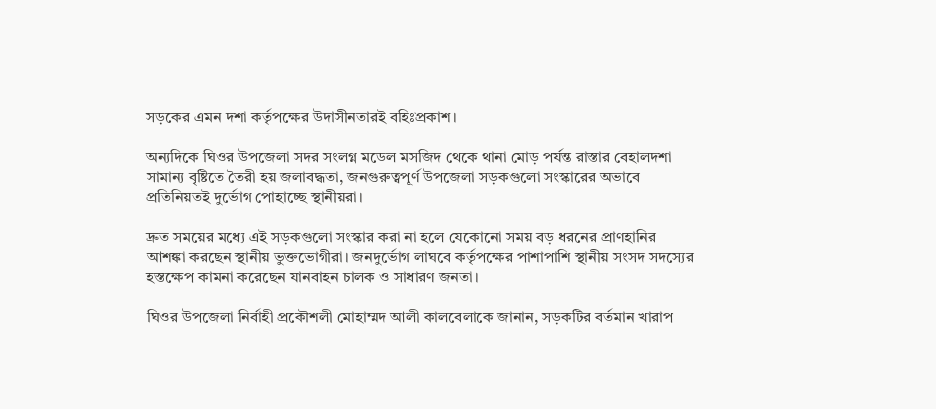সড়কের এমন দশা কর্তৃপক্ষের উদাসীনতারই বহিঃপ্রকাশ।

অন্যদিকে ঘিওর উপজেলা সদর সংলগ্ন মডেল মসজিদ থেকে থানা মোড় পর্যন্ত রাস্তার বেহালদশা সামান্য বৃষ্টিতে তৈরী হয় জলাবদ্ধতা, জনগুরুত্বপূর্ণ উপজেলা সড়কগুলো সংস্কারের অভাবে প্রতিনিয়তই দুর্ভোগ পোহাচ্ছে স্থানীয়রা।

দ্রুত সময়ের মধ্যে এই সড়কগুলো সংস্কার করা না হলে যেকোনো সময় বড় ধরনের প্রাণহানির আশঙ্কা করছেন স্থানীয় ভুক্তভোগীরা। জনদুর্ভোগ লাঘবে কর্তৃপক্ষের পাশাপাশি স্থানীয় সংসদ সদস্যের হস্তক্ষেপ কামনা করেছেন যানবাহন চালক ও সাধারণ জনতা।

ঘিওর উপজেলা নির্বাহী প্রকৌশলী মোহাম্মদ আলী কালবেলাকে জানান, সড়কটির বর্তমান খারাপ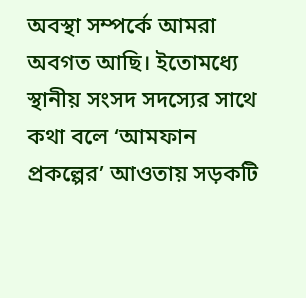অবস্থা সম্পর্কে আমরা অবগত আছি। ইতোমধ্যে স্থানীয় সংসদ সদস্যের সাথে কথা বলে ‘আমফান প্রকল্পের’ আওতায় সড়কটি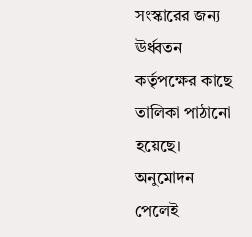সংস্কারের জন্য ঊর্ধ্বতন কর্তৃপক্ষের কাছে তালিকা পাঠানো হয়েছে। অনুমোদন পেলেই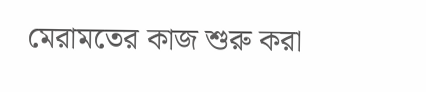মেরামতের কাজ শুরু করা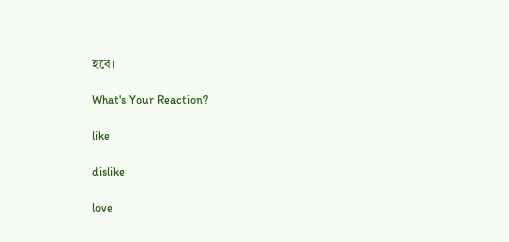হবে।

What's Your Reaction?

like

dislike

love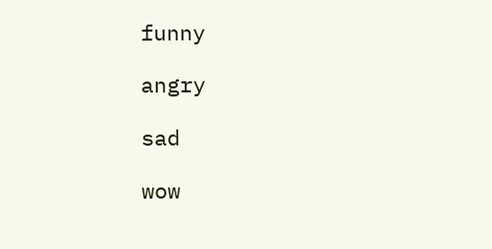funny

angry

sad

wow